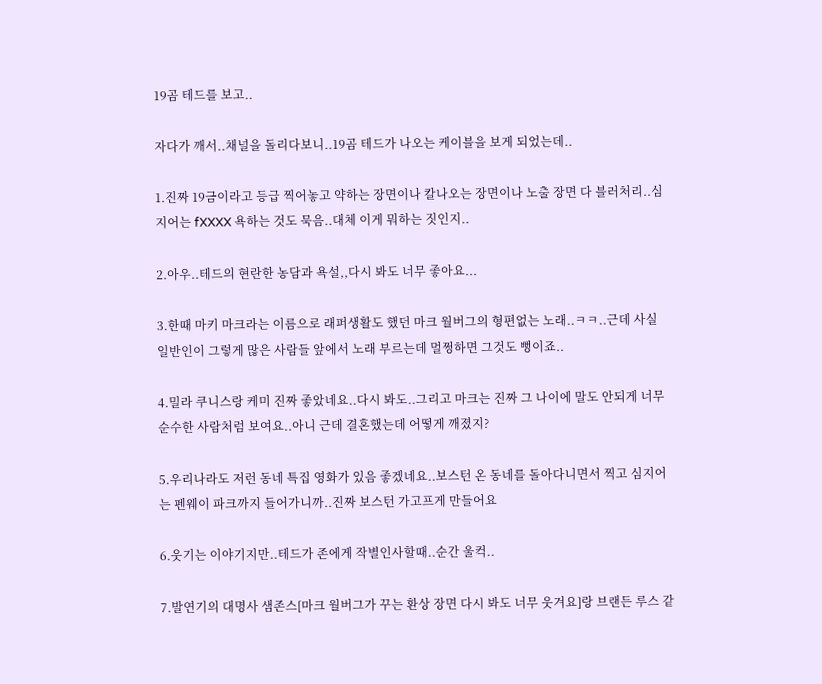19곰 테드를 보고..

자다가 깨서..채널을 돌리다보니..19곰 테드가 나오는 케이블을 보게 되었는데..

1.진짜 19금이라고 등급 찍어놓고 약하는 장면이나 칼나오는 장면이나 노출 장면 다 블러처리..심지어는 fXXXX 욕하는 것도 묵음..대체 이게 뭐하는 짓인지..

2.아우..테드의 현란한 농담과 욕설,,다시 봐도 너무 좋아요...

3.한때 마키 마크라는 이름으로 래퍼생활도 했던 마크 월버그의 형편없는 노래..ㅋㅋ..근데 사실 일반인이 그렇게 많은 사람들 앞에서 노래 부르는데 멀쩡하면 그것도 뻥이죠..

4.밀라 쿠니스랑 케미 진짜 좋았네요..다시 봐도..그리고 마크는 진짜 그 나이에 말도 안되게 너무 순수한 사람처럼 보여요..아니 근데 결혼했는데 어떻게 깨졌지?

5.우리나라도 저런 동네 특집 영화가 있음 좋겠네요..보스턴 온 동네를 돌아다니면서 찍고 심지어는 펜웨이 파크까지 들어가니까..진짜 보스턴 가고프게 만들어요

6.웃기는 이야기지만..테드가 존에게 작별인사할때..순간 울컥..

7.발연기의 대명사 샘존스[마크 월버그가 꾸는 환상 장면 다시 봐도 너무 웃겨요]랑 브랜든 루스 같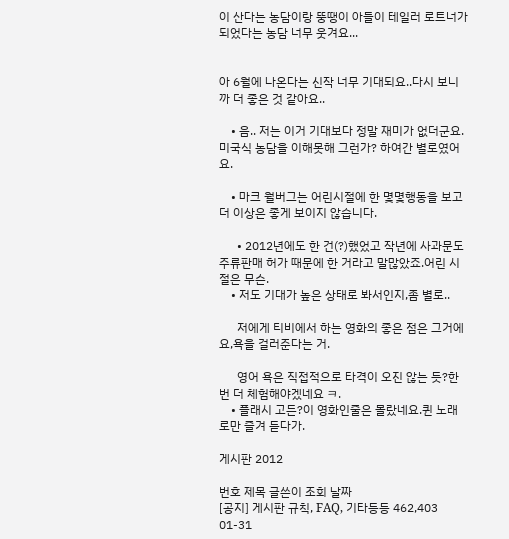이 산다는 농담이랑 뚱땡이 아들이 테일러 로트너가 되었다는 농담 너무 웃겨요...


아 6월에 나온다는 신작 너무 기대되요..다시 보니까 더 좋은 것 같아요..

    • 음.. 저는 이거 기대보다 정말 재미가 없더군요. 미국식 농담을 이해못해 그런가? 하여간 별로였어요.

    • 마크 월버그는 어린시절에 한 몇몇행동을 보고 더 이상은 좋게 보이지 않습니다.

      • 2012년에도 한 건(?)했었고 작년에 사과문도 주류판매 허가 때문에 한 거라고 말많았죠.어린 시절은 무슨.
    • 저도 기대가 높은 상태로 봐서인지,좀 별로..

      저에게 티비에서 하는 영화의 좋은 점은 그거에요,욕을 걸러준다는 거.

      영어 욕은 직접적으로 타격이 오진 않는 듯?한번 더 체험해야겠네요 ㅋ.
    • 플래시 고든?이 영화인줄은 몰랐네요.퀸 노래로만 즐겨 듣다가.

게시판 2012

번호 제목 글쓴이 조회 날짜
[공지] 게시판 규칙, FAQ, 기타등등 462,403 01-31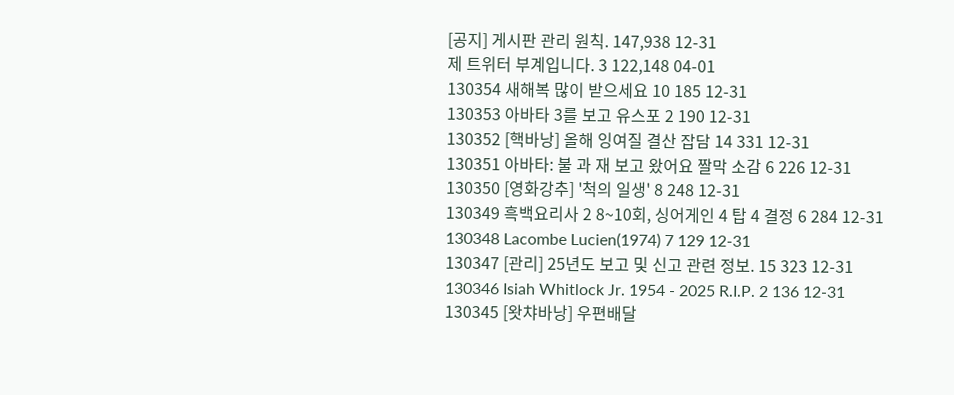[공지] 게시판 관리 원칙. 147,938 12-31
제 트위터 부계입니다. 3 122,148 04-01
130354 새해복 많이 받으세요 10 185 12-31
130353 아바타 3를 보고 유스포 2 190 12-31
130352 [핵바낭] 올해 잉여질 결산 잡담 14 331 12-31
130351 아바타: 불 과 재 보고 왔어요 짤막 소감 6 226 12-31
130350 [영화강추] '척의 일생' 8 248 12-31
130349 흑백요리사 2 8~10회, 싱어게인 4 탑 4 결정 6 284 12-31
130348 Lacombe Lucien(1974) 7 129 12-31
130347 [관리] 25년도 보고 및 신고 관련 정보. 15 323 12-31
130346 Isiah Whitlock Jr. 1954 - 2025 R.I.P. 2 136 12-31
130345 [왓챠바낭] 우편배달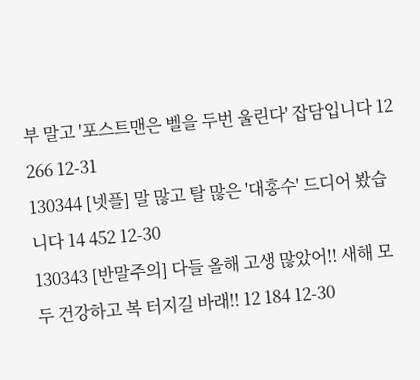부 말고 '포스트맨은 벨을 두번 울린다' 잡담입니다 12 266 12-31
130344 [넷플] 말 많고 탈 많은 '대홍수' 드디어 봤습니다 14 452 12-30
130343 [반말주의] 다들 올해 고생 많았어!! 새해 모두 건강하고 복 터지길 바래!! 12 184 12-30